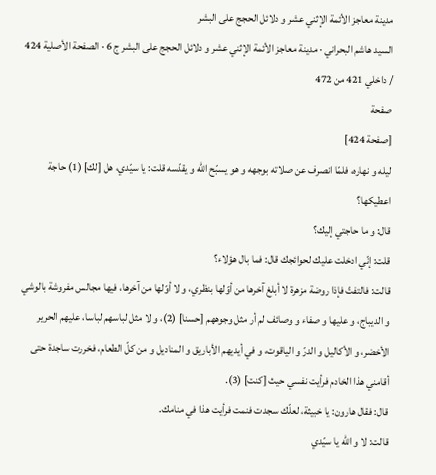مدينة معاجز الأئمة الإثني عشر و دلائل الحجج على البشر
السيد هاشم البحراني · مدينة معاجز الأئمة الإثني عشر و دلائل الحجج على البشر ج 6 · الصفحة الأصلية 424 / داخلي 421 من 472
صفحة
[صفحة 424]
ليله و نهاره، فلمّا انصرف عن صلاته بوجهه و هو يسبّح اللّه و يقدّسه قلت: يا سيّدي، هل [لك] (1) حاجة اعطيكها؟
قال: و ما حاجتي إليك؟
قلت: إنّي ادخلت عليك لحوائجك قال: فما بال هؤلاء؟
قالت: فالتفتّ فإذا روضة مزهرة لا أبلغ آخرها من أوّلها بنظري، و لا أوّلها من آخرها، فيها مجالس مفروشة بالوشي و الديباج، و عليها و صفاء و وصائف لم أر مثل وجوههم [حسنا] (2)، و لا مثل لباسهم لباسا، عليهم الحرير الأخضر، و الأكاليل و الدرّ و الياقوت، و في أيديهم الأباريق و المناديل و من كلّ الطعام، فخررت ساجدة حتى أقامني هذا الخادم فرأيت نفسي حيث [كنت] (3).
قال: فقال هارون: يا خبيثة، لعلّك سجدت فنمت فرأيت هذا في منامك.
قالت: لا و اللّه يا سيّدي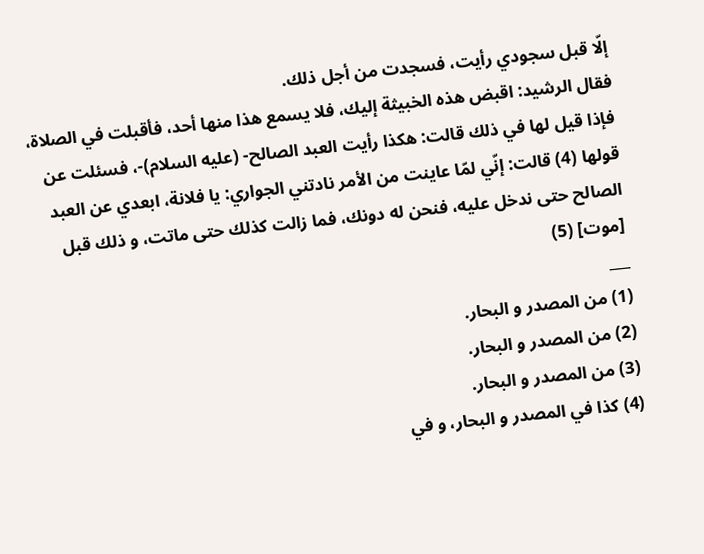إلّا قبل سجودي رأيت، فسجدت من أجل ذلك.
فقال الرشيد: اقبض هذه الخبيثة إليك، فلا يسمع هذا منها أحد، فأقبلت في الصلاة، فإذا قيل لها في ذلك قالت: هكذا رأيت العبد الصالح- (عليه السلام)-، فسئلت عن قولها (4) قالت: إنّي لمّا عاينت من الأمر نادتني الجواري: يا فلانة، ابعدي عن العبد الصالح حتى ندخل عليه، فنحن له دونك، فما زالت كذلك حتى ماتت، و ذلك قبل [موت] (5)
___
(1) من المصدر و البحار.
(2) من المصدر و البحار.
(3) من المصدر و البحار.
(4) كذا في المصدر و البحار، و في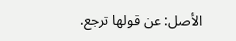الأصل: عن قولها ترجع.